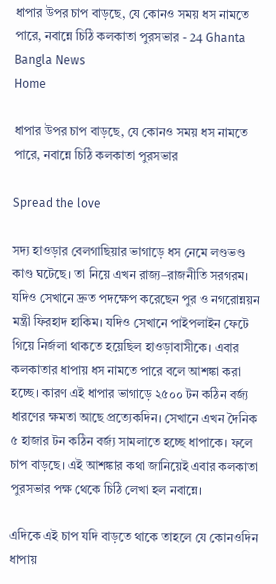ধাপার উপর চাপ বাড়ছে, যে কোনও সময় ধস নামতে পারে, নবান্নে চিঠি কলকাতা পুরসভার - 24 Ghanta Bangla News
Home

ধাপার উপর চাপ বাড়ছে, যে কোনও সময় ধস নামতে পারে, নবান্নে চিঠি কলকাতা পুরসভার

Spread the love

সদ্য হাওড়ার বেলগাছিয়ার ভাগাড়ে ধস নেমে লণ্ডভণ্ড কাণ্ড ঘটেছে। তা নিয়ে এখন রাজ্য–রাজনীতি সরগরম। যদিও সেখানে দ্রুত পদক্ষেপ করেছেন পুর ও নগরোন্নয়ন মন্ত্রী ফিরহাদ হাকিম। যদিও সেখানে পাইপলাইন ফেটে গিয়ে নির্জলা থাকতে হয়েছিল হাওড়াবাসীকে। এবার কলকাতার ধাপায় ধস নামতে পারে বলে আশঙ্কা করা হচ্ছে। কারণ এই ধাপার ভাগাড়ে ২৫০০ টন কঠিন বর্জ্য ধারণের ক্ষমতা আছে প্রত্যেকদিন। সেখানে এখন দৈনিক ৫ হাজার টন কঠিন বর্জ্য সামলাতে হচ্ছে ধাপাকে। ফলে চাপ বাড়ছে। এই আশঙ্কার কথা জানিয়েই এবার কলকাতা পুরসভার পক্ষ থেকে চিঠি লেখা হল নবান্নে।

এদিকে এই চাপ যদি বাড়তে থাকে তাহলে যে কোনওদিন ধাপায়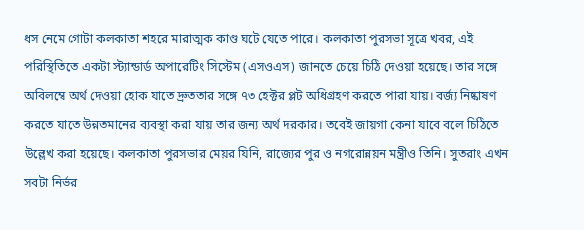ধস নেমে গোটা কলকাতা শহরে মারাত্মক কাণ্ড ঘটে যেতে পারে। কলকাতা পুরসভা সূত্রে খবর, এই পরিস্থিতিতে একটা স্ট্যান্ডার্ড অপারেটিং সিস্টেম (এসওএস) জানতে চেয়ে চিঠি দেওয়া হয়েছে। তার সঙ্গে অবিলম্বে অর্থ দেওয়া হোক যাতে দ্রুততার সঙ্গে ৭৩ হেক্টর প্লট অধিগ্রহণ করতে পারা যায়। বর্জ্য নিষ্কাষণ করতে যাতে উন্নতমানের ব্যবস্থা করা যায় তার জন্য অর্থ দরকার। তবেই জায়গা কেনা যাবে বলে চিঠিতে উল্লেখ করা হয়েছে। কলকাতা পুরসভার মেয়র যিনি, রাজ্যের পুর ও নগরোন্নয়ন মন্ত্রীও তিনি। সুতরাং এখন সবটা নির্ভর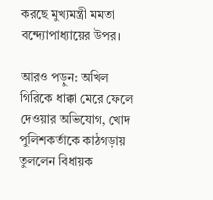করছে মুখ্যমন্ত্রী মমতা বন্দ্যোপাধ্যায়ের উপর।

আরও পড়ুন: অখিল গিরিকে ধাক্কা মেরে ফেলে দেওয়ার অভিযোগ, খোদ পুলিশকর্তাকে কাঠগড়ায় তুললেন বিধায়ক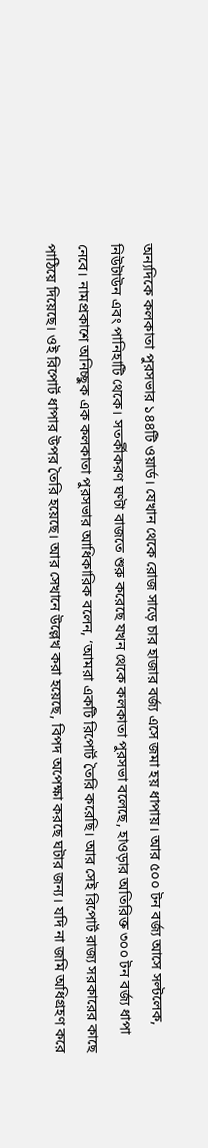অন্যদিকে কলকাতা পুরসভার ১৪৪টি ওয়ার্ড। যেখান থেকে রোজ সাড়ে চার হাজার বর্জ্য এসে জমা হয় ধাপায়। আর ৫০০ টন বর্জ্য আসে সল্টলেক, নিউটাউন এবং পানিহাটি থেকে। সতর্কীকরণ ঘণ্টা বাজতে শুরু করেছে যখন থেকে কলকাতা পুরসভা বলেছে, হাওড়ার অতিরিক্ত ৩০০ টন বর্জ্য ধাপা নেবে। নামপ্রকাশে অনিচ্ছুক এক কলকাতা পুরসভার আধিকারিক বলেন, ‘আমরা একটি রিপোর্ট তৈরি করেছি। আর সেই রিপোর্ট রাজ্য সরকারের কাছে পাঠিয়ে দিয়েছে। ওই রিপোর্ট ধাপার উপর তৈরি হয়েছে। আর সেখানে উল্লেখ করা হয়েছে, বিপদ অপেক্ষা করছে ঘটার জন্য। যদি না জমি অধিগ্রহণ করে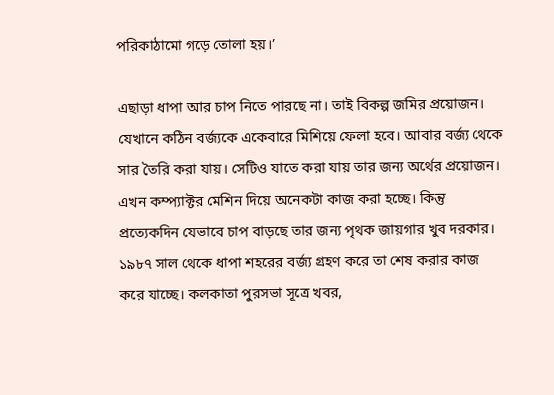পরিকাঠামো গড়ে তোলা হয়।’

এছাড়া ধাপা আর চাপ নিতে পারছে না। তাই বিকল্প জমির প্রয়োজন। যেখানে কঠিন বর্জ্যকে একেবারে মিশিয়ে ফেলা হবে। আবার বর্জ্য থেকে সার তৈরি করা যায়। সেটিও যাতে করা যায় তার জন্য অর্থের প্রয়োজন। এখন কম্প্যাক্টর মেশিন দিয়ে অনেকটা কাজ করা হচ্ছে। কিন্তু প্রত্যেকদিন যেভাবে চাপ বাড়ছে তার জন্য পৃথক জায়গার খুব দরকার। ১৯৮৭ সাল থেকে ধাপা শহরের বর্জ্য গ্রহণ করে তা শেষ করার কাজ করে যাচ্ছে। কলকাতা পুরসভা সূত্রে খবর,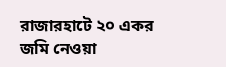রাজারহাটে ২০ একর জমি নেওয়া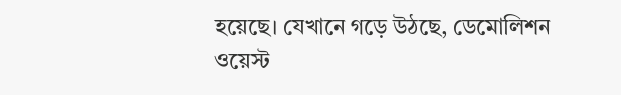হয়েছে। যেখানে গড়ে উঠছে, ডেমোলিশন ওয়েস্ট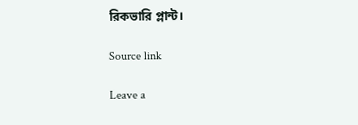রিকভারি প্লান্ট।

Source link

Leave a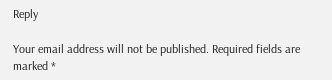Reply

Your email address will not be published. Required fields are marked *